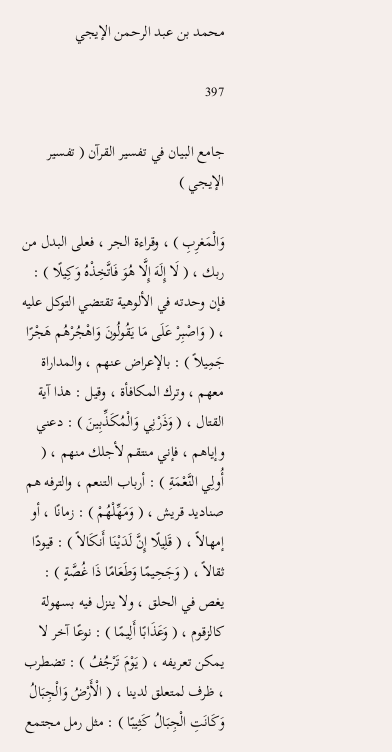محمد بن عبد الرحمن الإيجي

397

جامع البيان في تفسير القرآن ( تفسير الإيجي )

وَالْمَغرِبِ ) ، وقراءة الجر ، فعلى البدل من ربك ، ( لَا إِلَهَ إِلَّا هُوَ فَاتَّخِذْهُ وَكِيلًا ) : فإن وحدته في الألوهية تقتضي التوكل عليه ، ( وَاصْبِرْ عَلَى مَا يَقُولُونَ وَاهْجُرْهُم هَجْرًا جَمِيلاً ) : بالإعراض عنهم ، والمداراة معهم ، وترك المكافأة ، وقيل : هذا آية القتال ، ( وَذَرْنِي وَالْمُكَذِّبِينَ ) : دعني وإياهم ، فإني منتقم لأجلك منهم ، ( أُولِي النَّعْمَةِ ) : أرباب التنعم ، والترفه هم صناديد قريش ، ( وَمَهِّلْهُمْ ) : زمانًا ، أو إمهالاً ، ( قَلِيلًا إِنَّ لَدَيْنَا أَنكَالاً ) : قيودًا ثقالاً ، ( وَجَحِيمًا وَطَعَامًا ذَا غُصَّةٍ ) : يغص في الحلق ، ولا ينزل فيه بسهولة كالزقوم ، ( وَعَذَابًا أَلِيمًا ) : نوعًا آخر لا يمكن تعريفه ، ( يَوْمَ تَرْجُفُ ) : تضطرب ، ظرف لمتعلق لدينا ، ( الْأَرْضُ وَالْجِبَالُ وَكَانَتِ الْجِبَالُ كَثِيبًا ) : مثل رمل مجتمع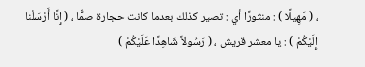، ( مَهِيلًا ) : منثورًا أي : تصير كذلك بعدما كانت حجارة صمًّا ، ( إِنَّا أَرْسَلْنا إِلَيْكُمْ ) : يا معشر قريش ، ( رَسُولاً شَاهِدًا عَلَيْكُمْ )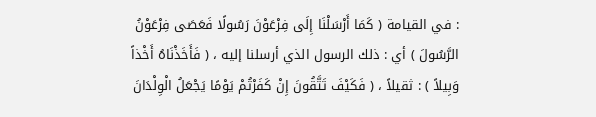: في القيامة ( كَمَا أَرْسَلْنَا إِلَى فِرْعَوْنَ رَسُولًا فَعَصَى فِرْعَوْنُ الرَّسُولَ ) أي : ذلك الرسول الذي أرسلنا إليه ، ( فَأَخَذْنَاهُ أَخْذاً وَبِيلاً ) : ثقيلاً ، ( فَكَيْفَ تَتَّقُونَ إِنْ كَفَرْتُمْ يَوْمًا يَجْعَلُ الْوِلْدَانَ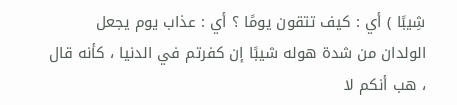شِيبًا ) أي : كيف تتقون يومًا ؟ أي : عذاب يوم يجعل الولدان من شدة هوله شيبًا إن كفرتم في الدنيا ، كأنه قال ، هب أنكم لا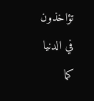تؤاخذون في الدنيا كما